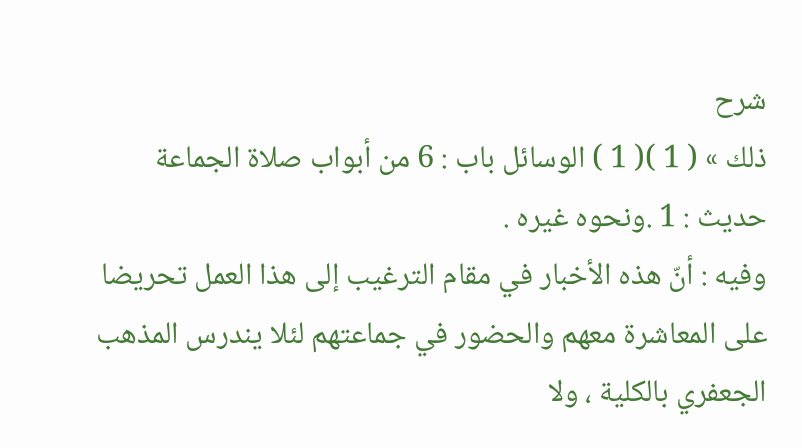شرح
ذلك » ( 1 )( 1 ) الوسائل باب : 6 من أبواب صلاة الجماعة حديث : 1 .ونحوه غيره .
وفيه : أنّ هذه الأخبار في مقام الترغيب إلى هذا العمل تحريضا على المعاشرة معهم والحضور في جماعتهم لئلا يندرس المذهب الجعفري بالكلية ، ولا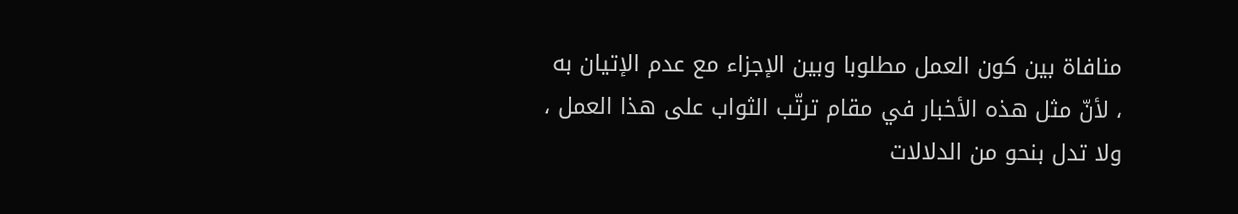منافاة بين كون العمل مطلوبا وبين الإجزاء مع عدم الإتيان به ، لأنّ مثل هذه الأخبار في مقام ترتّب الثواب على هذا العمل ، ولا تدل بنحو من الدلالات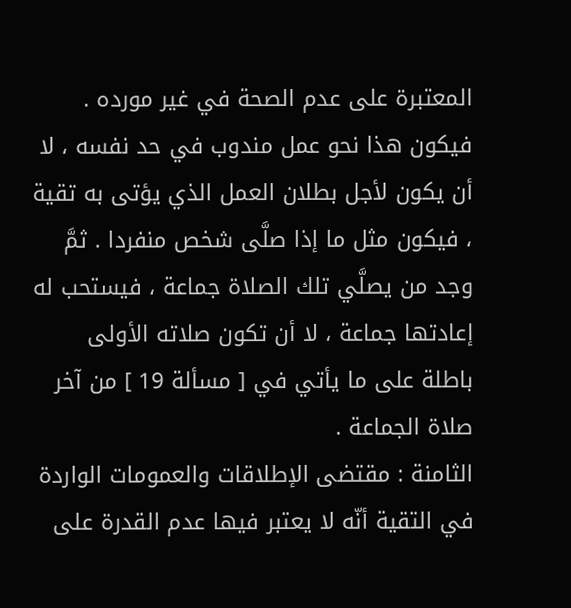المعتبرة على عدم الصحة في غير مورده . فيكون هذا نحو عمل مندوب في حد نفسه ، لا أن يكون لأجل بطلان العمل الذي يؤتى به تقية ، فيكون مثل ما إذا صلَّى شخص منفردا . ثمَّ وجد من يصلَّي تلك الصلاة جماعة ، فيستحب له إعادتها جماعة ، لا أن تكون صلاته الأولى باطلة على ما يأتي في [ مسألة 19 ] من آخر صلاة الجماعة .
الثامنة : مقتضى الإطلاقات والعمومات الواردة في التقية أنّه لا يعتبر فيها عدم القدرة على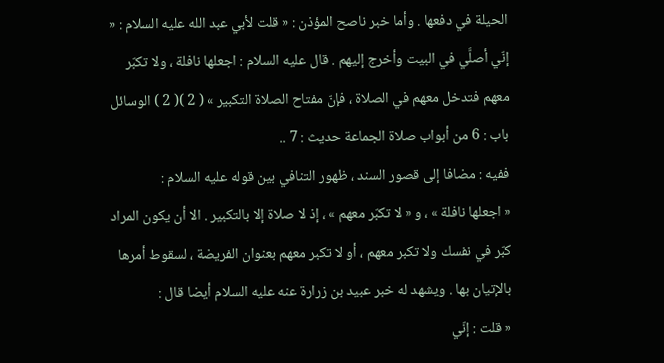الحيلة في دفعها . وأما خبر ناصح المؤذن : « قلت لأبي عبد الله عليه السلام : « إنّي أصلَّي في البيت وأخرج إليهم . قال عليه السلام : اجعلها نافلة ، ولا تكبّر معهم فتدخل معهم في الصلاة ، فإنّ مفتاح الصلاة التكبير » ( 2 )( 2 ) الوسائل باب : 6 من أبواب صلاة الجماعة حديث : 7 ..
ففيه : مضافا إلى قصور السند ، ظهور التنافي بين قوله عليه السلام :
« اجعلها نافلة » ، و « لا تكبّر معهم » ، إذ لا صلاة إلا بالتكبير . الا أن يكون المراد كبّر في نفسك ولا تكبر معهم ، أو لا تكبر معهم بعنوان الفريضة ، لسقوط أمرها بالإتيان بها . ويشهد له خبر عبيد بن زرارة عنه عليه السلام أيضا قال :
« قلت : إنّي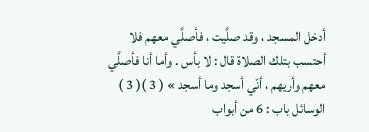أدخل المسجد ، وقد صلَّيت ، فأصلَّي معهم فلا أحتسب بتلك الصلاة قال : لا بأس . وأما أنا فأصلَّي معهم وأريهم ، أنّي أسجد وما أسجد » ( 3 )( 3 ) الوسائل باب : 6 من أبواب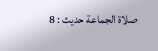صلاة الجماعة حديث : 8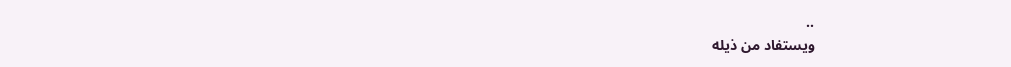..
ويستفاد من ذيله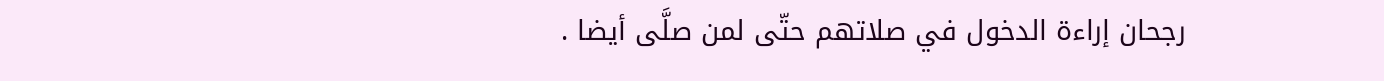رجحان إراءة الدخول في صلاتهم حتّى لمن صلَّى أيضا .